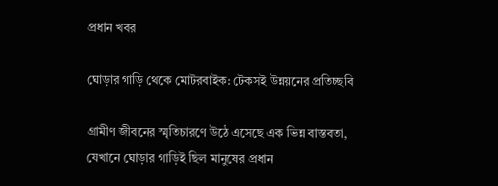প্রধান খবর

ঘোড়ার গাড়ি থেকে মোটরবাইক: টেকসই উন্নয়নের প্রতিচ্ছবি

গ্রামীণ জীবনের স্মৃতিচারণে উঠে এসেছে এক ভিন্ন বাস্তবতা, যেখানে ঘোড়ার গাড়িই ছিল মানুষের প্রধান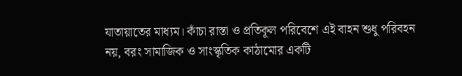যাতায়াতের মাধ্যম। কাঁচা রাস্তা ও প্রতিকূল পরিবেশে এই বাহন শুধু পরিবহন নয়, বরং সামাজিক ও সাংস্কৃতিক কাঠামোর একটি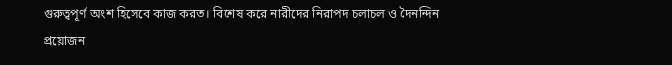গুরুত্বপূর্ণ অংশ হিসেবে কাজ করত। বিশেষ করে নারীদের নিরাপদ চলাচল ও দৈনন্দিন প্রয়োজন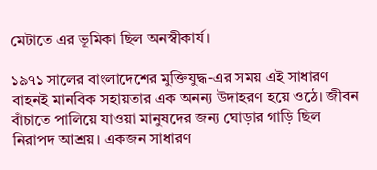মেটাতে এর ভূমিকা ছিল অনস্বীকার্য।

১৯৭১ সালের বাংলাদেশের মুক্তিযুদ্ধ-এর সময় এই সাধারণ বাহনই মানবিক সহায়তার এক অনন্য উদাহরণ হয়ে ওঠে। জীবন বাঁচাতে পালিয়ে যাওয়া মানুষদের জন্য ঘোড়ার গাড়ি ছিল নিরাপদ আশ্রয়। একজন সাধারণ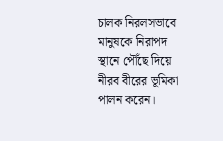চালক নিরলসভাবে মানুষকে নিরাপদ স্থানে পৌঁছে দিয়ে নীরব বীরের ভূমিকা পালন করেন।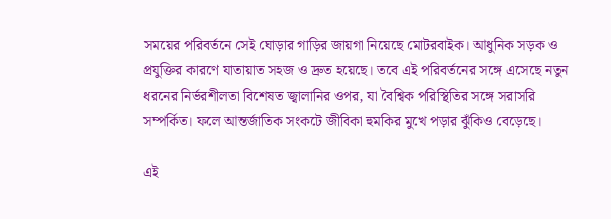সময়ের পরিবর্তনে সেই ঘোড়ার গাড়ির জায়গা নিয়েছে মোটরবাইক। আধুনিক সড়ক ও প্রযুক্তির কারণে যাতায়াত সহজ ও দ্রুত হয়েছে। তবে এই পরিবর্তনের সঙ্গে এসেছে নতুন ধরনের নির্ভরশীলতা বিশেষত জ্বালানির ওপর, যা বৈশ্বিক পরিস্থিতির সঙ্গে সরাসরি সম্পর্কিত। ফলে আন্তর্জাতিক সংকটে জীবিকা হুমকির মুখে পড়ার ঝুঁকিও বেড়েছে।

এই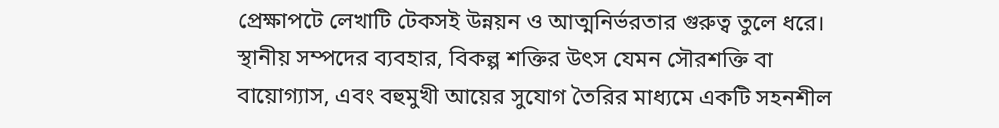প্রেক্ষাপটে লেখাটি টেকসই উন্নয়ন ও আত্মনির্ভরতার গুরুত্ব তুলে ধরে। স্থানীয় সম্পদের ব্যবহার, বিকল্প শক্তির উৎস যেমন সৌরশক্তি বা বায়োগ্যাস, এবং বহুমুখী আয়ের সুযোগ তৈরির মাধ্যমে একটি সহনশীল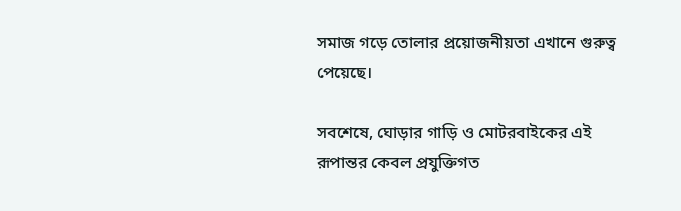সমাজ গড়ে তোলার প্রয়োজনীয়তা এখানে গুরুত্ব পেয়েছে।

সবশেষে, ঘোড়ার গাড়ি ও মোটরবাইকের এই রূপান্তর কেবল প্রযুক্তিগত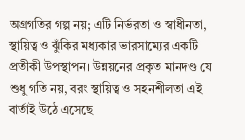অগ্রগতির গল্প নয়; এটি নির্ভরতা ও স্বাধীনতা, স্থায়িত্ব ও ঝুঁকির মধ্যকার ভারসাম্যের একটি প্রতীকী উপস্থাপন। উন্নয়নের প্রকৃত মানদণ্ড যে শুধু গতি নয়, বরং স্থায়িত্ব ও সহনশীলতা এই বার্তাই উঠে এসেছে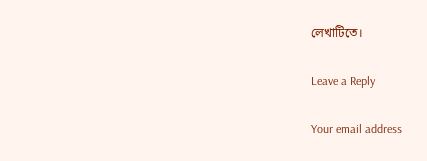লেখাটিতে।

Leave a Reply

Your email address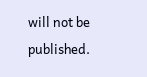will not be published.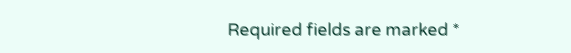Required fields are marked *